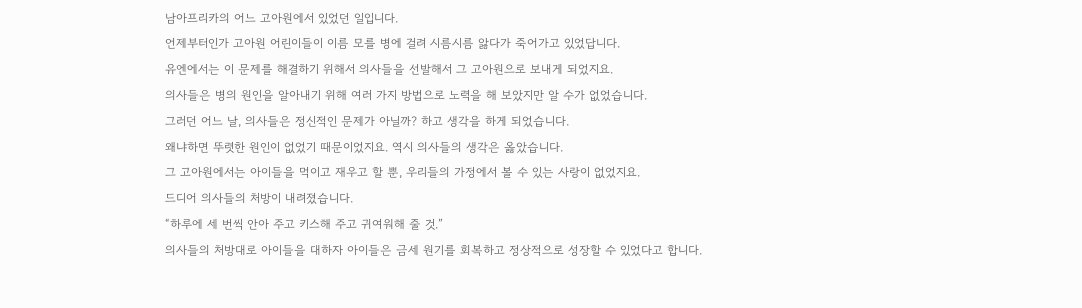남아프리카의 어느 고아원에서 있었던 일입니다.
언제부터인가 고아원 어린이들이 이름 모를 병에 걸려 시름시름 앓다가 죽어가고 있었답니다.
유엔에서는 이 문제를 해결하기 위해서 의사들을 선발해서 그 고아원으로 보내게 되었지요.
의사들은 병의 원인을 알아내기 위해 여러 가지 방법으로 노력을 해 보았지만 알 수가 없었습니다.
그러던 어느 날, 의사들은 정신적인 문제가 아닐까? 하고 생각을 하게 되었습니다.
왜냐하면 뚜렷한 원인이 없었기 때문이었지요. 역시 의사들의 생각은 옳았습니다.
그 고아원에서는 아이들을 먹이고 재우고 할 뿐, 우리들의 가정에서 볼 수 있는 사랑이 없었지요.
드디어 의사들의 처방이 내려졌습니다.
“하루에 세 번씩 안아 주고 키스해 주고 귀여워해 줄 것.”
의사들의 처방대로 아이들을 대하자 아이들은 금세 원기를 회복하고 정상적으로 성장할 수 있었다고 합니다.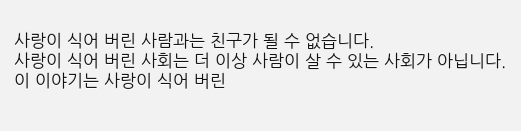사랑이 식어 버린 사람과는 친구가 될 수 없습니다.
사랑이 식어 버린 사회는 더 이상 사람이 살 수 있는 사회가 아닙니다.
이 이야기는 사랑이 식어 버린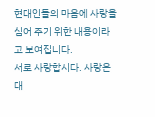현대인들의 마음에 사랑을 심어 주기 위한 내용이라고 보여집니다.
서로 사랑합시다. 사랑은 대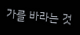가를 바라는 것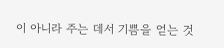이 아니라 주는 데서 기쁨을 얻는 것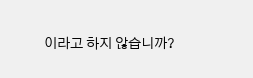이라고 하지 않습니까?